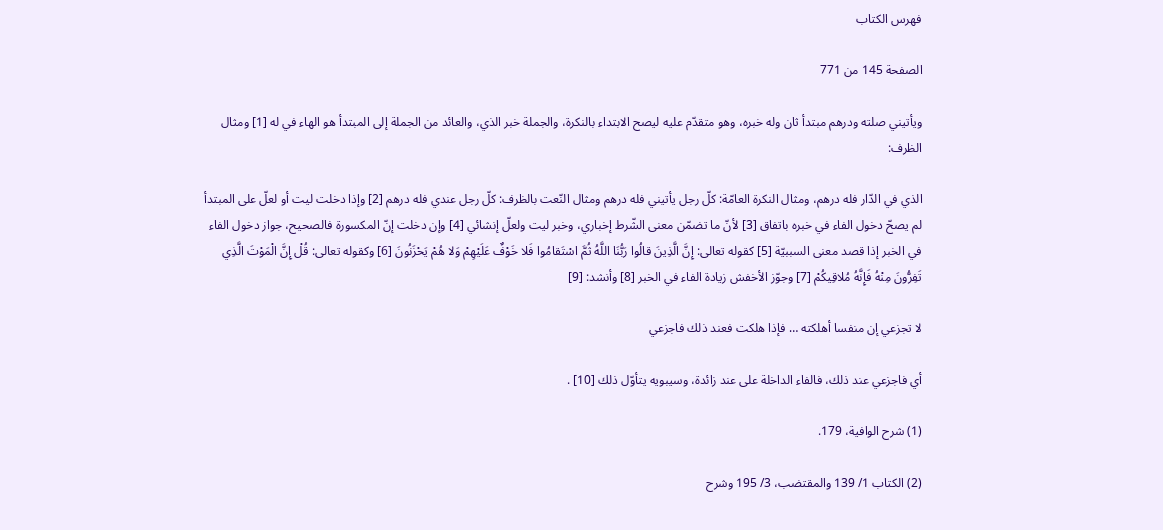فهرس الكتاب

الصفحة 145 من 771

ويأتيني صلته ودرهم مبتدأ ثان وله خبره، وهو متقدّم عليه ليصح الابتداء بالنكرة، والجملة خبر الذي، والعائد من الجملة إلى المبتدأ هو الهاء في له [1] ومثال الظرف:

الذي في الدّار فله درهم، ومثال النكرة العامّة: كلّ رجل يأتيني فله درهم ومثال النّعت بالظرف: كلّ رجل عندي فله درهم [2] وإذا دخلت ليت أو لعلّ على المبتدأ لم يصحّ دخول الفاء في خبره باتفاق [3] لأنّ ما تضمّن معنى الشّرط إخباري، وخبر ليت ولعلّ إنشائي [4] وإن دخلت إنّ المكسورة فالصحيح، جواز دخول الفاء في الخبر إذا قصد معنى السببيّة [5] كقوله تعالى: إِنَّ الَّذِينَ قالُوا رَبُّنَا اللَّهُ ثُمَّ اسْتَقامُوا فَلا خَوْفٌ عَلَيْهِمْ وَلا هُمْ يَحْزَنُونَ [6] وكقوله تعالى: قُلْ إِنَّ الْمَوْتَ الَّذِي تَفِرُّونَ مِنْهُ فَإِنَّهُ مُلاقِيكُمْ [7] وجوّز الأخفش زيادة الفاء في الخبر [8] وأنشد: [9]

لا تجزعي إن منفسا أهلكته … فإذا هلكت فعند ذلك فاجزعي

أي فاجزعي عند ذلك، فالفاء الداخلة على عند زائدة، وسيبويه يتأوّل ذلك [10] .

(1) شرح الوافية، 179.

(2) الكتاب 1/ 139 والمقتضب، 3/ 195 وشرح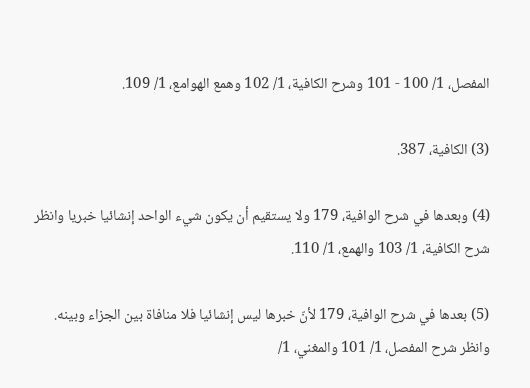المفصل، 1/ 100 - 101 وشرح الكافية، 1/ 102 وهمع الهوامع، 1/ 109.

(3) الكافية، 387.

(4) وبعدها في شرح الوافية، 179 ولا يستقيم أن يكون شيء الواحد إنشائيا خبريا وانظر شرح الكافية، 1/ 103 والهمع، 1/ 110.

(5) بعدها في شرح الوافية، 179 لأنّ خبرها ليس إنشائيا فلا منافاة بين الجزاء وبينه. وانظر شرح المفصل، 1/ 101 والمغني، 1/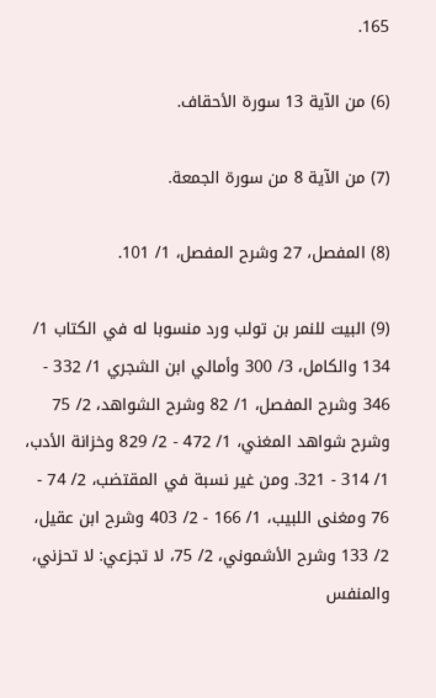165.

(6) من الآية 13 سورة الأحقاف.

(7) من الآية 8 من سورة الجمعة.

(8) المفصل، 27 وشرح المفصل، 1/ 101.

(9) البيت للنمر بن تولب ورد منسوبا له في الكتاب 1/ 134 والكامل، 3/ 300 وأمالي ابن الشجري 1/ 332 - 346 وشرح المفصل، 1/ 82 وشرح الشواهد، 2/ 75 وشرح شواهد المغني، 1/ 472 - 2/ 829 وخزانة الأدب، 1/ 314 - 321. ومن غير نسبة في المقتضب، 2/ 74 - 76 ومغنى اللبيب، 1/ 166 - 2/ 403 وشرح ابن عقيل، 2/ 133 وشرح الأشموني، 2/ 75، لا تجزعي: لا تحزني، والمنفس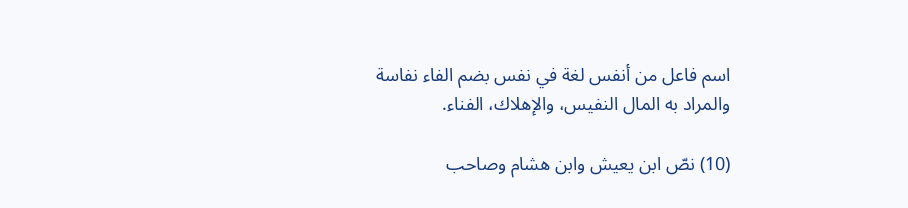اسم فاعل من أنفس لغة في نفس بضم الفاء نفاسة والمراد به المال النفيس، والإهلاك، الفناء.

(10) نصّ ابن يعيش وابن هشام وصاحب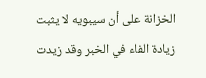الخزانة على أن سيبويه لا يثبت زيادة الفاء في الخبر وقد زيدت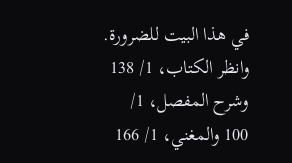في هذا البيت للضرورة. وانظر الكتاب، 1/ 138 وشرح المفصل، 1/ 100 والمغني، 1/ 166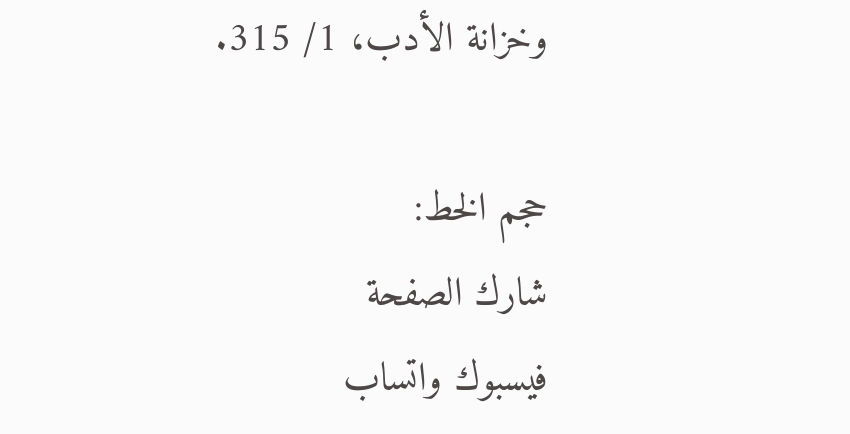وخزانة الأدب، 1/ 315.

حجم الخط:
شارك الصفحة
فيسبوك واتساب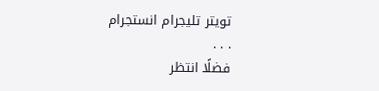تويتر تليجرام انستجرام
. . .
فضلًا انتظر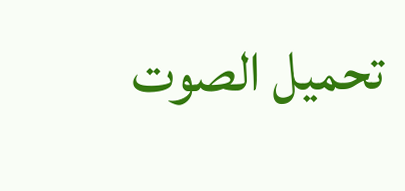تحميل الصوت